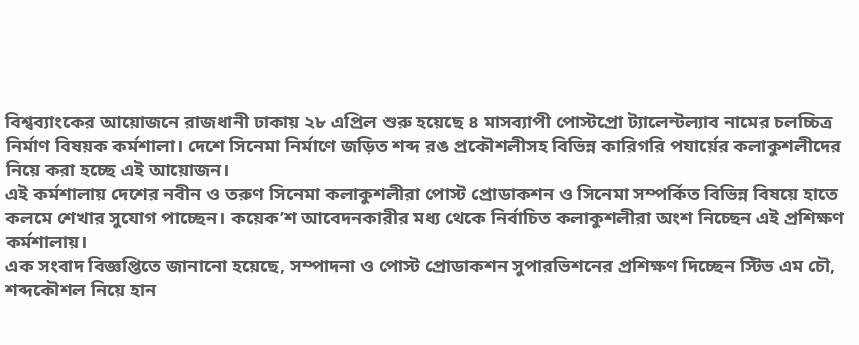বিশ্বব্যাংকের আয়োজনে রাজধানী ঢাকায় ২৮ এপ্রিল শুরু হয়েছে ৪ মাসব্যাপী পোস্টপ্রো ট্যালেন্টল্যাব নামের চলচ্চিত্র নির্মাণ বিষয়ক কর্মশালা। দেশে সিনেমা নির্মাণে জড়িত শব্দ রঙ প্রকৌশলীসহ বিভিন্ন কারিগরি পযার্য়ের কলাকুশলীদের নিয়ে করা হচ্ছে এই আয়োজন।
এই কর্মশালায় দেশের নবীন ও তরুণ সিনেমা কলাকুশলীরা পোস্ট প্রোডাকশন ও সিনেমা সম্পর্কিত বিভিন্ন বিষয়ে হাতে কলমে শেখার সুযোগ পাচ্ছেন। কয়েক’শ আবেদনকারীর মধ্য থেকে নির্বাচিত কলাকুশলীরা অংশ নিচ্ছেন এই প্রশিক্ষণ কর্মশালায়।
এক সংবাদ বিজ্ঞপ্তিতে জানানো হয়েছে, সম্পাদনা ও পোস্ট প্রোডাকশন সুপারভিশনের প্রশিক্ষণ দিচ্ছেন স্টিভ এম চৌ, শব্দকৌশল নিয়ে হান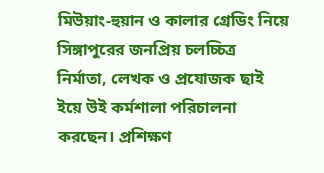মিউয়াং-হুয়ান ও কালার গ্রেডিং নিয়ে সিঙ্গাপুরের জনপ্রিয় চলচ্চিত্র নির্মাতা, লেখক ও প্রযোজক ছাই ইয়ে উই কর্মশালা পরিচালনা করছেন। প্রশিক্ষণ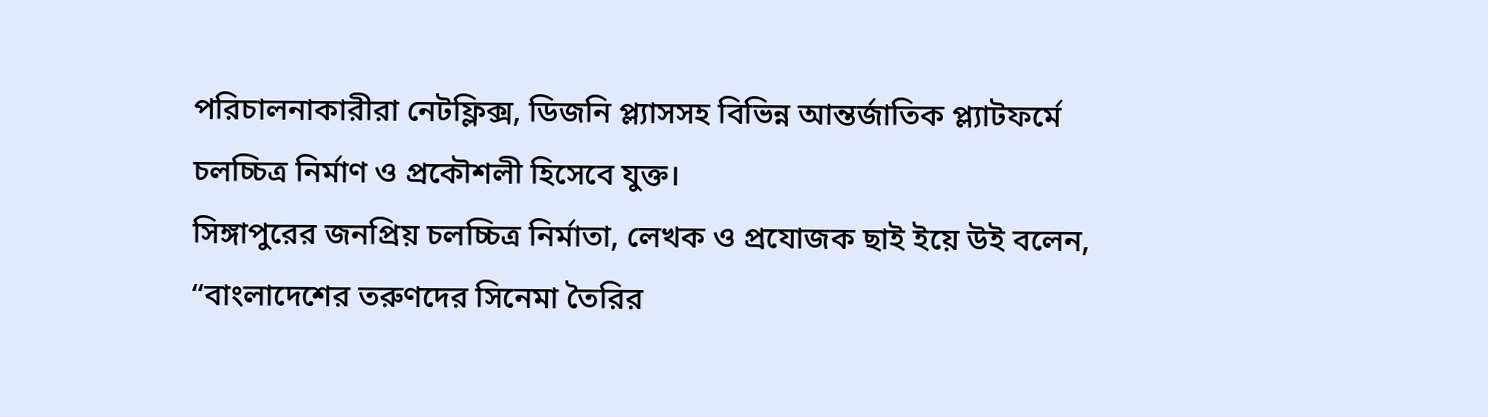পরিচালনাকারীরা নেটফ্লিক্স, ডিজনি প্ল্যাসসহ বিভিন্ন আন্তর্জাতিক প্ল্যাটফর্মে চলচ্চিত্র নির্মাণ ও প্রকৌশলী হিসেবে যুক্ত।
সিঙ্গাপুরের জনপ্রিয় চলচ্চিত্র নির্মাতা, লেখক ও প্রযোজক ছাই ইয়ে উই বলেন, “বাংলাদেশের তরুণদের সিনেমা তৈরির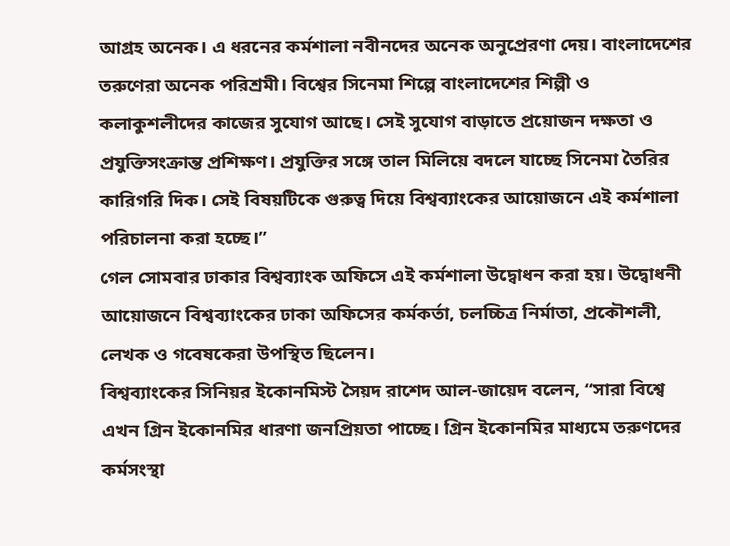আগ্রহ অনেক। এ ধরনের কর্মশালা নবীনদের অনেক অনুপ্রেরণা দেয়। বাংলাদেশের তরুণেরা অনেক পরিশ্রমী। বিশ্বের সিনেমা শিল্পে বাংলাদেশের শিল্পী ও কলাকুশলীদের কাজের সুযোগ আছে। সেই সুযোগ বাড়াতে প্রয়োজন দক্ষতা ও প্রযুক্তিসংক্রান্ত প্রশিক্ষণ। প্রযুক্তির সঙ্গে তাল মিলিয়ে বদলে যাচ্ছে সিনেমা তৈরির কারিগরি দিক। সেই বিষয়টিকে গুরুত্ব দিয়ে বিশ্বব্যাংকের আয়োজনে এই কর্মশালা পরিচালনা করা হচ্ছে।”
গেল সোমবার ঢাকার বিশ্বব্যাংক অফিসে এই কর্মশালা উদ্বোধন করা হয়। উদ্বোধনী আয়োজনে বিশ্বব্যাংকের ঢাকা অফিসের কর্মকর্তা, চলচ্চিত্র নির্মাতা, প্রকৌশলী, লেখক ও গবেষকেরা উপস্থিত ছিলেন।
বিশ্বব্যাংকের সিনিয়র ইকোনমিস্ট সৈয়দ রাশেদ আল-জায়েদ বলেন, “সারা বিশ্বে এখন গ্রিন ইকোনমির ধারণা জনপ্রিয়তা পাচ্ছে। গ্রিন ইকোনমির মাধ্যমে তরুণদের কর্মসংস্থা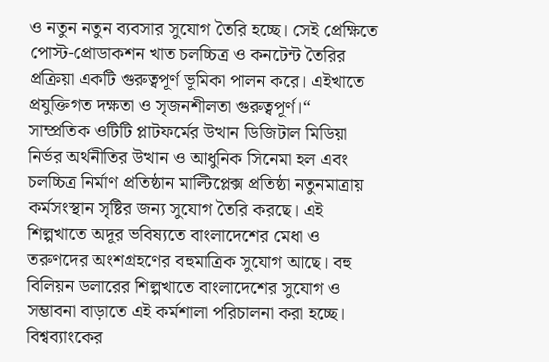ও নতুন নতুন ব্যবসার সুযোগ তৈরি হচ্ছে। সেই প্রেক্ষিতে পোস্ট-প্রোডাকশন খাত চলচ্চিত্র ও কনটেন্ট তৈরির প্রক্রিয়া একটি গুরুত্বপূর্ণ ভূমিকা পালন করে। এইখাতে প্রযুক্তিগত দক্ষতা ও সৃজনশীলতা গুরুত্বপূর্ণ।“
সাম্প্রতিক ওটিটি প্লাটফর্মের উত্থান ডিজিটাল মিডিয়া নির্ভর অর্থনীতির উত্থান ও আধুনিক সিনেমা হল এবং চলচ্চিত্র নির্মাণ প্রতিষ্ঠান মাল্টিপ্লেক্স প্রতিষ্ঠা নতুনমাত্রায় কর্মসংস্থান সৃষ্টির জন্য সুযোগ তৈরি করছে। এই শিল্পখাতে অদূর ভবিষ্যতে বাংলাদেশের মেধা ও তরুণদের অংশগ্রহণের বহুমাত্রিক সুযোগ আছে। বহু বিলিয়ন ডলারের শিল্পখাতে বাংলাদেশের সুযোগ ও সম্ভাবনা বাড়াতে এই কর্মশালা পরিচালনা করা হচ্ছে। বিশ্বব্যাংকের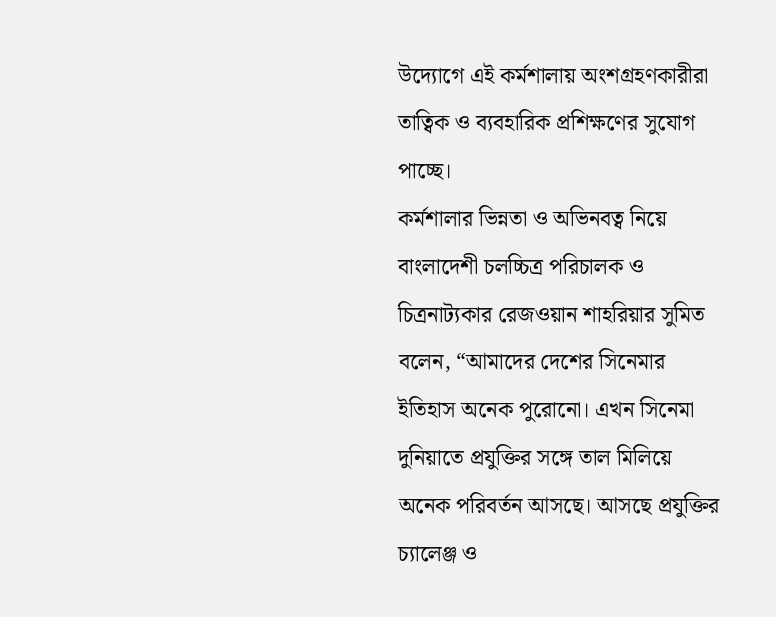উদ্যোগে এই কর্মশালায় অংশগ্রহণকারীরা তাত্বিক ও ব্যবহারিক প্রশিক্ষণের সুযোগ পাচ্ছে।
কর্মশালার ভিন্নতা ও অভিনবত্ব নিয়ে বাংলাদেশী চলচ্চিত্র পরিচালক ও চিত্রনাট্যকার রেজওয়ান শাহরিয়ার সুমিত বলেন, “আমাদের দেশের সিনেমার ইতিহাস অনেক পুরোনো। এখন সিনেমা দুনিয়াতে প্রযুক্তির সঙ্গে তাল মিলিয়ে অনেক পরিবর্তন আসছে। আসছে প্রযুক্তির চ্যালেঞ্জ ও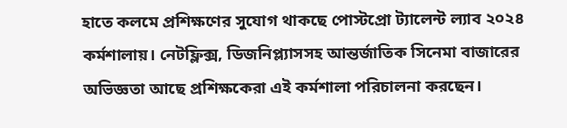হাতে কলমে প্রশিক্ষণের সুযোগ থাকছে পোস্টপ্রো ট্যালেন্ট ল্যাব ২০২৪ কর্মশালায়। নেটফ্লিক্স, ডিজনিপ্ল্যাসসহ আন্তর্জাতিক সিনেমা বাজারের অভিজ্ঞতা আছে প্রশিক্ষকেরা এই কর্মশালা পরিচালনা করছেন।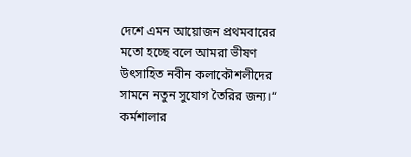দেশে এমন আয়োজন প্রথমবারের মতো হচ্ছে বলে আমরা ভীষণ উৎসাহিত নবীন কলাকৌশলীদের সামনে নতুন সুযোগ তৈরির জন্য।“
কর্মশালার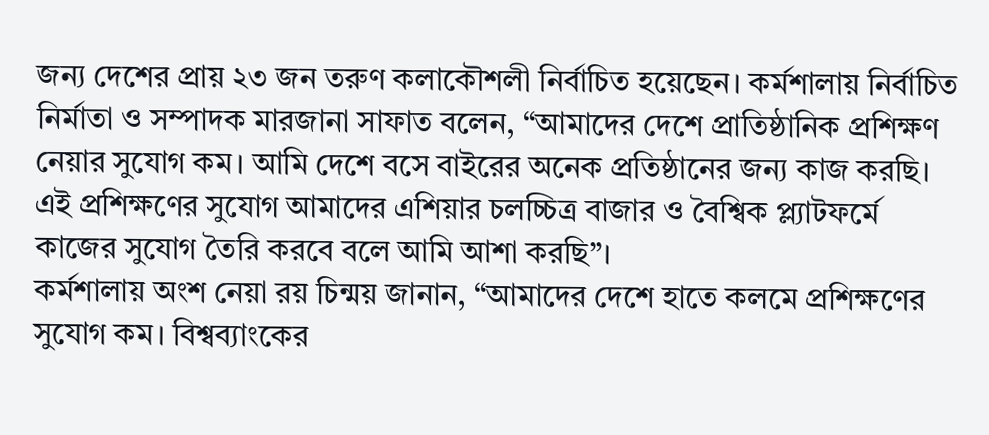জন্য দেশের প্রায় ২৩ জন তরুণ কলাকৌশলী নির্বাচিত হয়েছেন। কর্মশালায় নির্বাচিত নির্মাতা ও সম্পাদক মারজানা সাফাত বলেন, “আমাদের দেশে প্রাতিষ্ঠানিক প্রশিক্ষণ নেয়ার সুযোগ কম। আমি দেশে বসে বাইরের অনেক প্রতিষ্ঠানের জন্য কাজ করছি। এই প্রশিক্ষণের সুযোগ আমাদের এশিয়ার চলচ্চিত্র বাজার ও বৈশ্বিক প্ল্যাটফর্মে কাজের সুযোগ তৈরি করবে বলে আমি আশা করছি”।
কর্মশালায় অংশ নেয়া রয় চিন্ময় জানান, “আমাদের দেশে হাতে কলমে প্রশিক্ষণের সুযোগ কম। বিশ্বব্যাংকের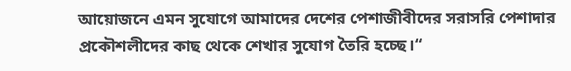আয়োজনে এমন সুযোগে আমাদের দেশের পেশাজীবীদের সরাসরি পেশাদার প্রকৌশলীদের কাছ থেকে শেখার সুযোগ তৈরি হচ্ছে।“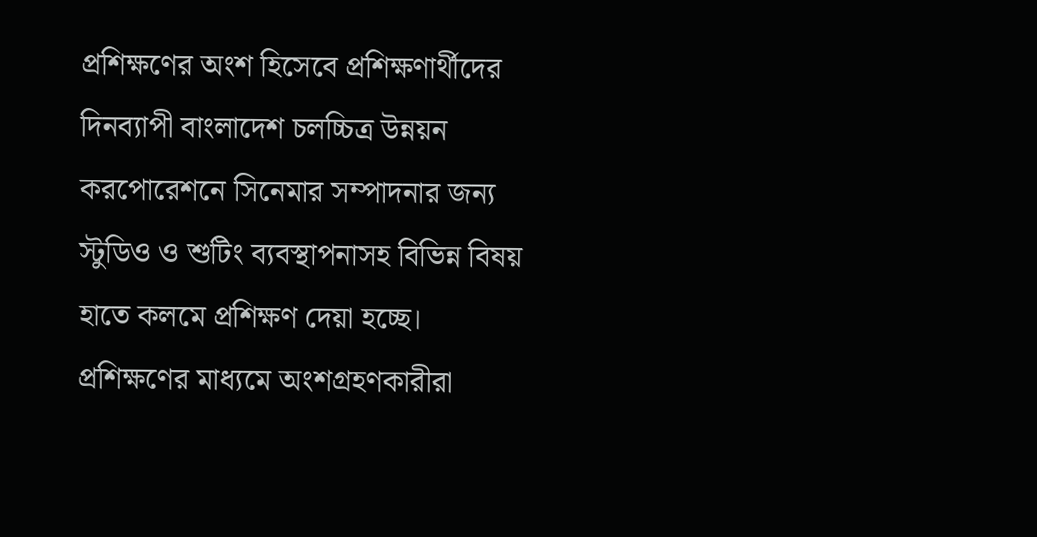প্রশিক্ষণের অংশ হিসেবে প্রশিক্ষণার্থীদের দিনব্যাপী বাংলাদেশ চলচ্চিত্র উন্নয়ন করপোরেশনে সিনেমার সম্পাদনার জন্য স্টুডিও ও শুটিং ব্যবস্থাপনাসহ বিভিন্ন বিষয় হাতে কলমে প্রশিক্ষণ দেয়া হচ্ছে। প্রশিক্ষণের মাধ্যমে অংশগ্রহণকারীরা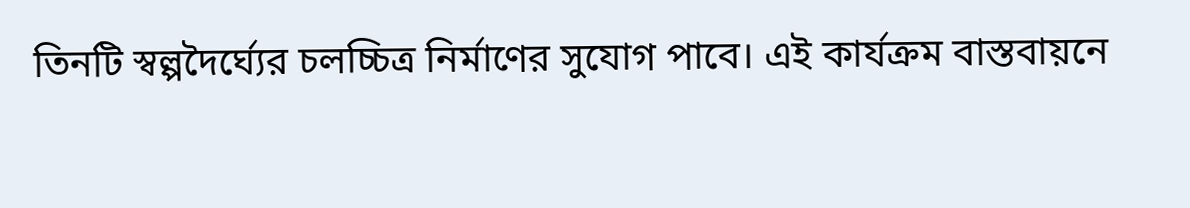তিনটি স্বল্পদৈর্ঘ্যের চলচ্চিত্র নির্মাণের সুযোগ পাবে। এই কার্যক্রম বাস্তবায়নে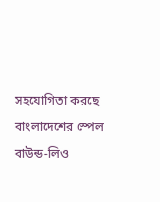সহযোগিতা করছে বাংলাদেশের স্পেল বাউন্ড-লিও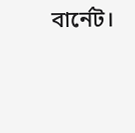বার্নেট।